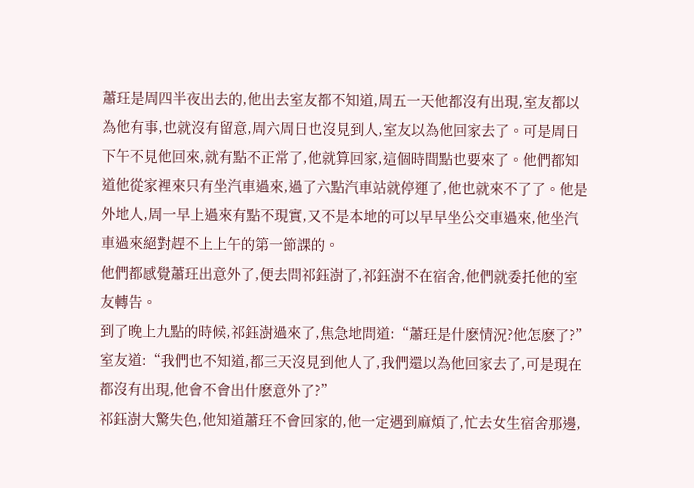蕭玨是周四半夜出去的,他出去室友都不知道,周五一天他都沒有出現,室友都以為他有事,也就沒有留意,周六周日也沒見到人,室友以為他回家去了。可是周日下午不見他回來,就有點不正常了,他就算回家,這個時間點也要來了。他們都知道他從家裡來只有坐汽車過來,過了六點汽車站就停運了,他也就來不了了。他是外地人,周一早上過來有點不現實,又不是本地的可以早早坐公交車過來,他坐汽車過來絕對趕不上上午的第一節課的。
他們都感覺蕭玨出意外了,便去問祁鈺澍了,祁鈺澍不在宿舍,他們就委托他的室友轉告。
到了晚上九點的時候,祁鈺澍過來了,焦急地問道:“蕭玨是什麽情況?他怎麽了?”
室友道:“我們也不知道,都三天沒見到他人了,我們還以為他回家去了,可是現在都沒有出現,他會不會出什麽意外了?”
祁鈺澍大驚失色,他知道蕭玨不會回家的,他一定遇到麻煩了,忙去女生宿舍那邊,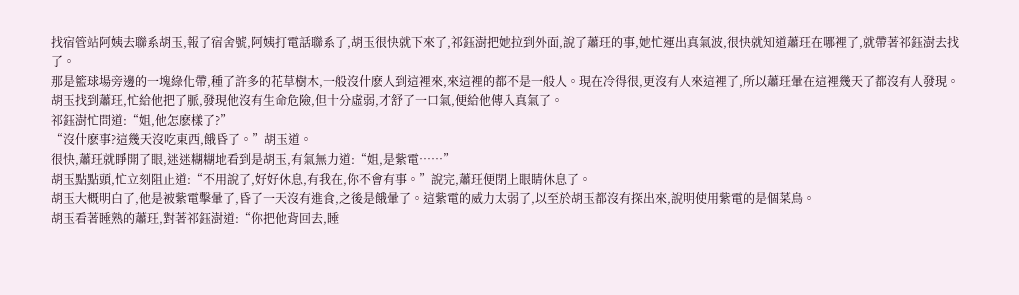找宿管站阿姨去聯系胡玉,報了宿舍號,阿姨打電話聯系了,胡玉很快就下來了,祁鈺澍把她拉到外面,說了蕭玨的事,她忙運出真氣波,很快就知道蕭玨在哪裡了,就帶著祁鈺澍去找了。
那是籃球場旁邊的一塊綠化帶,種了許多的花草樹木,一般沒什麽人到這裡來,來這裡的都不是一般人。現在冷得很,更沒有人來這裡了,所以蕭玨暈在這裡幾天了都沒有人發現。
胡玉找到蕭玨,忙給他把了脈,發現他沒有生命危險,但十分虛弱,才舒了一口氣,便給他傳入真氣了。
祁鈺澍忙問道:“姐,他怎麽樣了?”
“沒什麽事?這幾天沒吃東西,餓昏了。”胡玉道。
很快,蕭玨就睜開了眼,迷迷糊糊地看到是胡玉,有氣無力道:“姐,是紫電……”
胡玉點點頭,忙立刻阻止道:“不用說了,好好休息,有我在,你不會有事。”說完,蕭玨便閉上眼睛休息了。
胡玉大概明白了,他是被紫電擊暈了,昏了一天沒有進食,之後是餓暈了。這紫電的威力太弱了,以至於胡玉都沒有探出來,說明使用紫電的是個菜鳥。
胡玉看著睡熟的蕭玨,對著祁鈺澍道:“你把他背回去,睡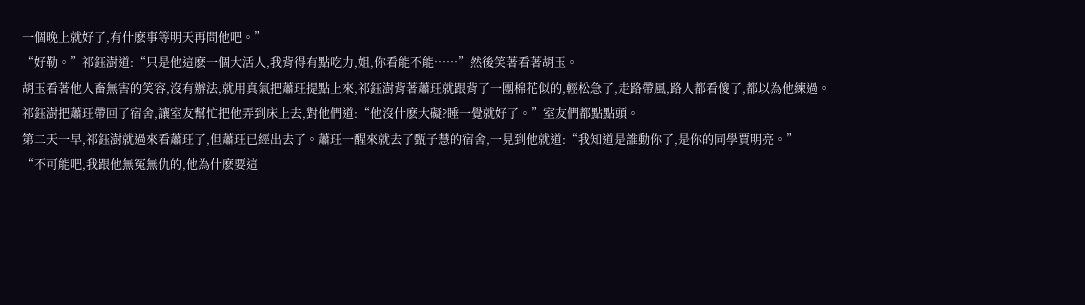一個晚上就好了,有什麽事等明天再問他吧。”
“好勒。”祁鈺澍道:“只是他這麽一個大活人,我背得有點吃力,姐,你看能不能……”然後笑著看著胡玉。
胡玉看著他人畜無害的笑容,沒有辦法,就用真氣把蕭玨提點上來,祁鈺澍背著蕭玨就跟背了一團棉花似的,輕松急了,走路帶風,路人都看傻了,都以為他練過。
祁鈺澍把蕭玨帶回了宿舍,讓室友幫忙把他弄到床上去,對他們道:“他沒什麽大礙?睡一覺就好了。”室友們都點點頭。
第二天一早,祁鈺澍就過來看蕭玨了,但蕭玨已經出去了。蕭玨一醒來就去了甄子慧的宿舍,一見到他就道:“我知道是誰動你了,是你的同學賈明亮。”
“不可能吧,我跟他無冤無仇的,他為什麽要這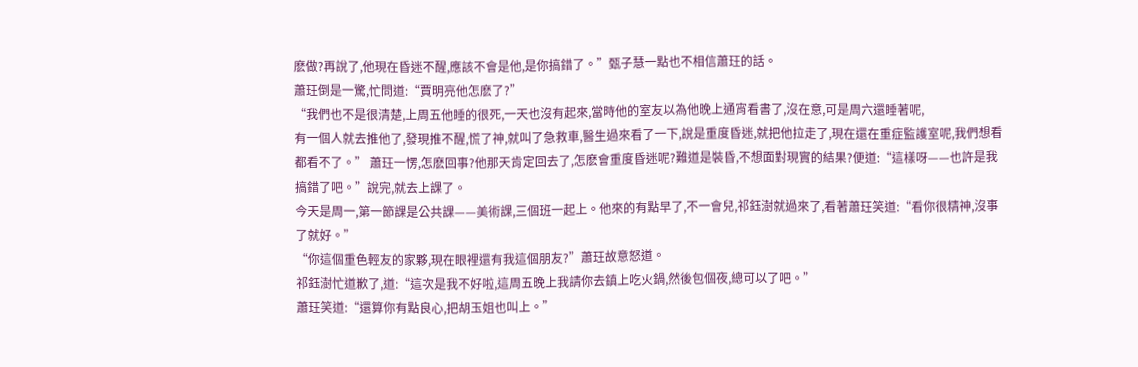麽做?再說了,他現在昏迷不醒,應該不會是他,是你搞錯了。”甄子慧一點也不相信蕭玨的話。
蕭玨倒是一驚,忙問道:“賈明亮他怎麽了?”
“我們也不是很清楚,上周五他睡的很死,一天也沒有起來,當時他的室友以為他晚上通宵看書了,沒在意,可是周六還睡著呢,
有一個人就去推他了,發現推不醒,慌了神,就叫了急救車,醫生過來看了一下,說是重度昏迷,就把他拉走了,現在還在重症監護室呢,我們想看都看不了。” 蕭玨一愣,怎麽回事?他那天肯定回去了,怎麽會重度昏迷呢?難道是裝昏,不想面對現實的結果?便道:“這樣呀——也許是我搞錯了吧。”說完,就去上課了。
今天是周一,第一節課是公共課——美術課,三個班一起上。他來的有點早了,不一會兒,祁鈺澍就過來了,看著蕭玨笑道:“看你很精神,沒事了就好。”
“你這個重色輕友的家夥,現在眼裡還有我這個朋友?”蕭玨故意怒道。
祁鈺澍忙道歉了,道:“這次是我不好啦,這周五晚上我請你去鎮上吃火鍋,然後包個夜,總可以了吧。”
蕭玨笑道:“還算你有點良心,把胡玉姐也叫上。”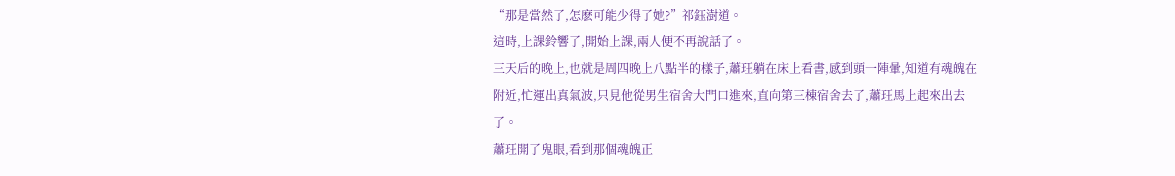“那是當然了,怎麽可能少得了她?”祁鈺澍道。
這時,上課鈴響了,開始上課,兩人便不再說話了。
三天后的晚上,也就是周四晚上八點半的樣子,蕭玨躺在床上看書,感到頭一陣暈,知道有魂魄在附近,忙運出真氣波,只見他從男生宿舍大門口進來,直向第三棟宿舍去了,蕭玨馬上起來出去了。
蕭玨開了鬼眼,看到那個魂魄正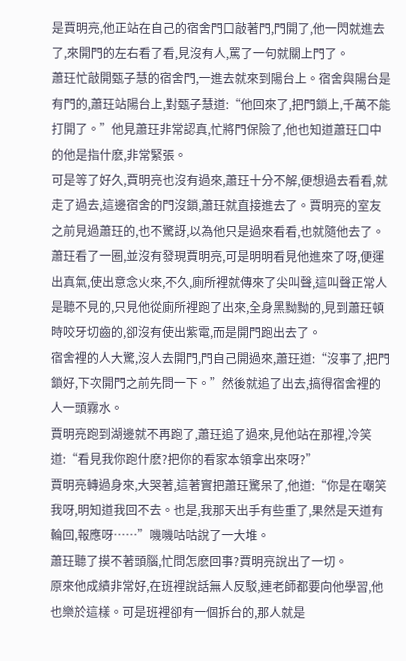是賈明亮,他正站在自己的宿舍門口敲著門,門開了,他一閃就進去了,來開門的左右看了看,見沒有人,罵了一句就關上門了。
蕭玨忙敲開甄子慧的宿舍門,一進去就來到陽台上。宿舍與陽台是有門的,蕭玨站陽台上,對甄子慧道:“他回來了,把門鎖上,千萬不能打開了。”他見蕭玨非常認真,忙將門保險了,他也知道蕭玨口中的他是指什麽,非常緊張。
可是等了好久,賈明亮也沒有過來,蕭玨十分不解,便想過去看看,就走了過去,這邊宿舍的門沒鎖,蕭玨就直接進去了。賈明亮的室友之前見過蕭玨的,也不驚訝,以為他只是過來看看,也就隨他去了。
蕭玨看了一圈,並沒有發現賈明亮,可是明明看見他進來了呀,便運出真氣,使出意念火來,不久,廁所裡就傳來了尖叫聲,這叫聲正常人是聽不見的,只見他從廁所裡跑了出來,全身黑黝黝的,見到蕭玨頓時咬牙切齒的,卻沒有使出紫電,而是開門跑出去了。
宿舍裡的人大驚,沒人去開門,門自己開過來,蕭玨道:“沒事了,把門鎖好,下次開門之前先問一下。”然後就追了出去,搞得宿舍裡的人一頭霧水。
賈明亮跑到湖邊就不再跑了,蕭玨追了過來,見他站在那裡,冷笑道:“看見我你跑什麽?把你的看家本領拿出來呀?”
賈明亮轉過身來,大哭著,這著實把蕭玨驚呆了,他道:“你是在嘲笑我呀,明知道我回不去。也是,我那天出手有些重了,果然是天道有輪回,報應呀……”嘰嘰咕咕說了一大堆。
蕭玨聽了摸不著頭腦,忙問怎麽回事?賈明亮說出了一切。
原來他成績非常好,在班裡說話無人反駁,連老師都要向他學習,他也樂於這樣。可是班裡卻有一個拆台的,那人就是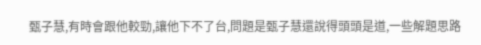甄子慧,有時會跟他較勁,讓他下不了台,問題是甄子慧還說得頭頭是道,一些解題思路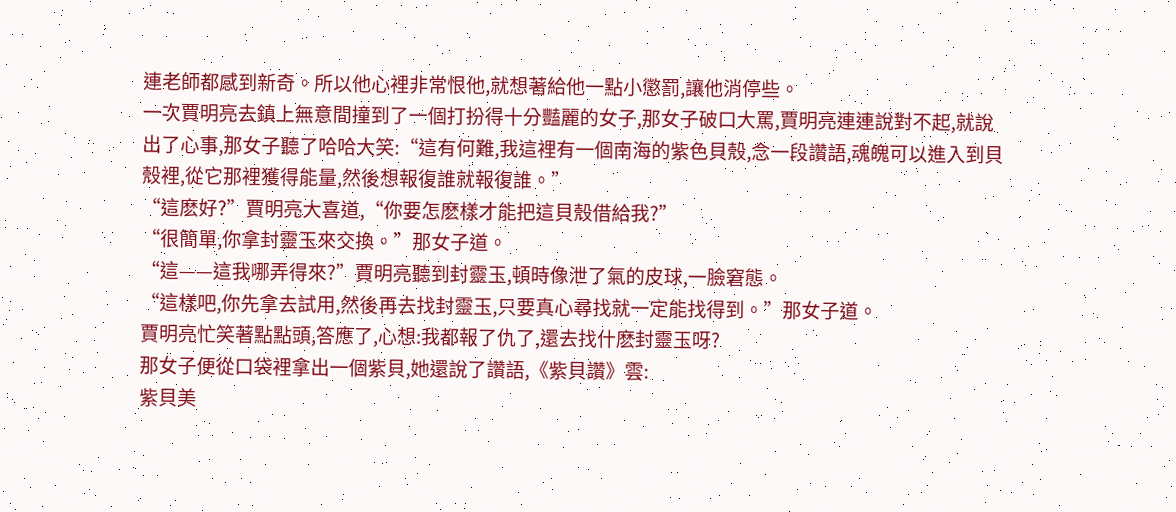連老師都感到新奇。所以他心裡非常恨他,就想著給他一點小懲罰,讓他消停些。
一次賈明亮去鎮上無意間撞到了一個打扮得十分豔麗的女子,那女子破口大罵,賈明亮連連說對不起,就說出了心事,那女子聽了哈哈大笑:“這有何難,我這裡有一個南海的紫色貝殼,念一段讚語,魂魄可以進入到貝殼裡,從它那裡獲得能量,然後想報復誰就報復誰。”
“這麽好?”賈明亮大喜道,“你要怎麽樣才能把這貝殼借給我?”
“很簡單,你拿封靈玉來交換。”那女子道。
“這——這我哪弄得來?”賈明亮聽到封靈玉,頓時像泄了氣的皮球,一臉窘態。
“這樣吧,你先拿去試用,然後再去找封靈玉,只要真心尋找就一定能找得到。”那女子道。
賈明亮忙笑著點點頭,答應了,心想:我都報了仇了,還去找什麽封靈玉呀?
那女子便從口袋裡拿出一個紫貝,她還說了讚語,《紫貝讚》雲:
紫貝美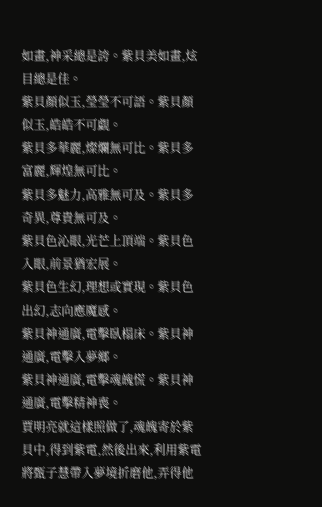如畫,神采總是誇。紫貝美如畫,炫目總是佳。
紫貝顏似玉,瑩瑩不可語。紫貝顏似玉,皓皓不可覷。
紫貝多華麗,燦爛無可比。紫貝多富麗,輝煌無可比。
紫貝多魅力,高雅無可及。紫貝多奇異,尊貴無可及。
紫貝色沁眼,光芒上頂端。紫貝色入眼,前景猶宏展。
紫貝色生幻,理想或實現。紫貝色出幻,志向應魔感。
紫貝神通廣,電擊臥榻床。紫貝神通廣,電擊入夢鄉。
紫貝神通廣,電擊魂魄慌。紫貝神通廣,電擊精神喪。
賈明亮就這樣照做了,魂魄寄於紫貝中,得到紫電,然後出來,利用紫電將甄子慧帶入夢境折磨他,弄得他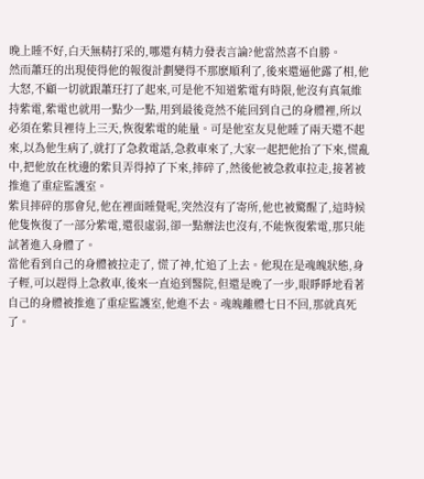晚上睡不好,白天無精打采的,哪還有精力發表言論?他當然喜不自勝。
然而蕭玨的出現使得他的報復計劃變得不那麽順利了,後來還逼他露了相,他大怒,不顧一切就跟蕭玨打了起來,可是他不知道紫電有時限,他沒有真氣維持紫電,紫電也就用一點少一點,用到最後竟然不能回到自己的身體裡,所以必須在紫貝裡待上三天,恢復紫電的能量。可是他室友見他睡了兩天還不起來,以為他生病了,就打了急救電話,急救車來了,大家一起把他抬了下來,慌亂中,把他放在枕邊的紫貝弄得掉了下來,摔碎了,然後他被急救車拉走,接著被推進了重症監護室。
紫貝摔碎的那會兒,他在裡面睡覺呢,突然沒有了寄所,他也被驚醒了,這時候他隻恢復了一部分紫電,還很虛弱,卻一點辦法也沒有,不能恢復紫電,那只能試著進入身體了。
當他看到自己的身體被拉走了, 慌了神,忙追了上去。他現在是魂魄狀態,身子輕,可以趕得上急救車,後來一直追到醫院,但還是晚了一步,眼睜睜地看著自己的身體被推進了重症監護室,他進不去。魂魄離體七日不回,那就真死了。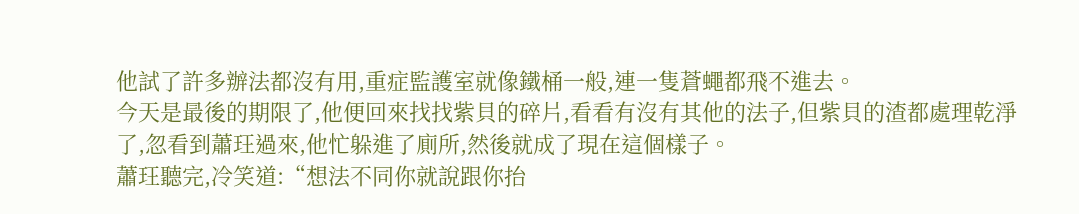他試了許多辦法都沒有用,重症監護室就像鐵桶一般,連一隻蒼蠅都飛不進去。
今天是最後的期限了,他便回來找找紫貝的碎片,看看有沒有其他的法子,但紫貝的渣都處理乾淨了,忽看到蕭玨過來,他忙躲進了廁所,然後就成了現在這個樣子。
蕭玨聽完,冷笑道:“想法不同你就說跟你抬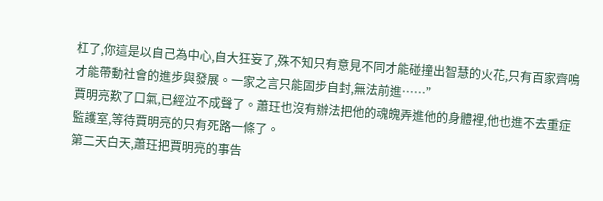杠了,你這是以自己為中心,自大狂妄了,殊不知只有意見不同才能碰撞出智慧的火花,只有百家齊鳴才能帶動社會的進步與發展。一家之言只能固步自封,無法前進……”
賈明亮歎了口氣,已經泣不成聲了。蕭玨也沒有辦法把他的魂魄弄進他的身體裡,他也進不去重症監護室,等待賈明亮的只有死路一條了。
第二天白天,蕭玨把賈明亮的事告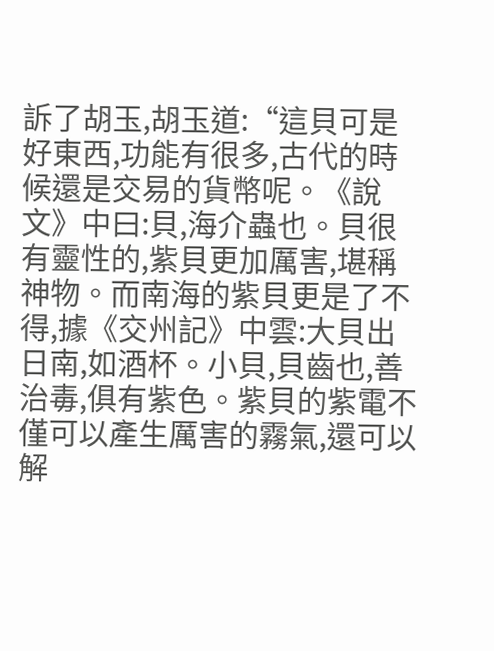訴了胡玉,胡玉道:“這貝可是好東西,功能有很多,古代的時候還是交易的貨幣呢。《說文》中曰:貝,海介蟲也。貝很有靈性的,紫貝更加厲害,堪稱神物。而南海的紫貝更是了不得,據《交州記》中雲:大貝出日南,如酒杯。小貝,貝齒也,善治毒,俱有紫色。紫貝的紫電不僅可以產生厲害的霧氣,還可以解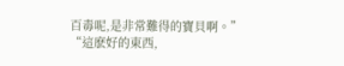百毒呢,是非常難得的寶貝啊。”
“這麽好的東西,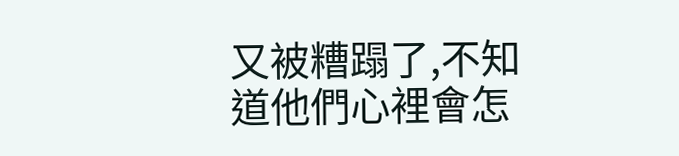又被糟蹋了,不知道他們心裡會怎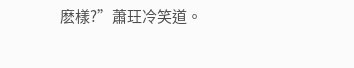麽樣?”蕭玨冷笑道。